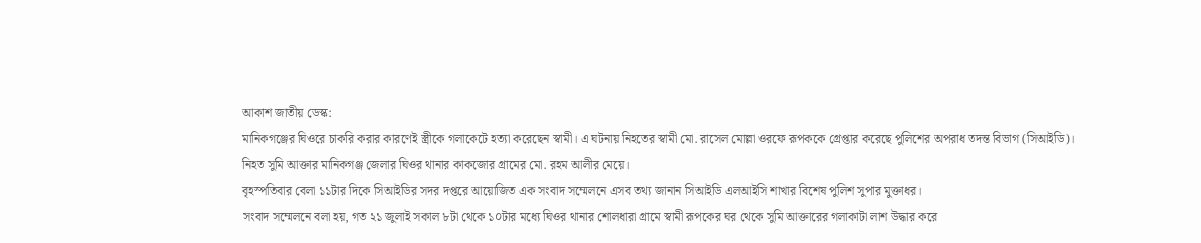আকাশ জাতীয় ডেস্ক:
মানিকগঞ্জের ঘিওরে চাকরি করার কারণেই স্ত্রীকে গলাকেটে হত্যা করেছেন স্বামী। এ ঘটনায় নিহতের স্বামী মো. রাসেল মোল্লা ওরফে রূপককে গ্রেপ্তার করেছে পুলিশের অপরাধ তদন্ত বিভাগ (সিআইডি)।
নিহত সুমি আক্তার মানিকগঞ্জ জেলার ঘিওর থানার কাকজোর গ্রামের মো. রহম আলীর মেয়ে।
বৃহস্পতিবার বেলা ১১টার দিকে সিআইডির সদর দপ্তরে আয়োজিত এক সংবাদ সম্মেলনে এসব তথ্য জানান সিআইডি এলআইসি শাখার বিশেষ পুলিশ সুপার মুক্তাধর।
সংবাদ সম্মেলনে বলা হয়, গত ২১ জুলাই সকাল ৮টা থেকে ১০টার মধ্যে ঘিওর থানার শোলধারা গ্রামে স্বামী রূপকের ঘর থেকে সুমি আক্তারের গলাকাটা লাশ উদ্ধার করে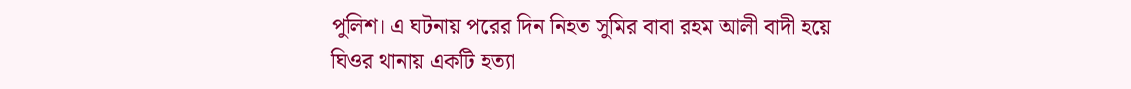পুলিশ। এ ঘটনায় পরের দিন নিহত সুমির বাবা রহম আলী বাদী হয়ে ঘিওর থানায় একটি হত্যা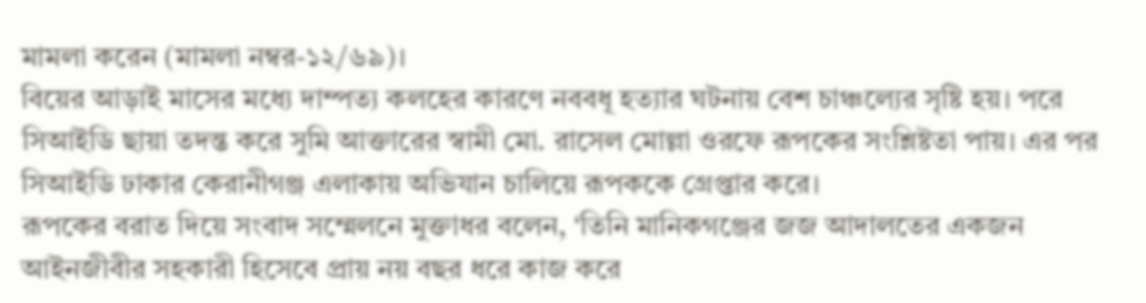মামলা করেন (মামলা নম্বর-১২/৬৯)।
বিয়ের আড়াই মাসের মধ্যে দাম্পত্য কলহের কারণে নববধূ হত্যার ঘটনায় বেশ চাঞ্চল্যের সৃষ্টি হয়। পরে সিআইডি ছায়া তদন্ত করে সুমি আক্তারের স্বামী মো. রাসেল মোল্লা ওরফে রূপকের সংশ্লিষ্টতা পায়। এর পর সিআইডি ঢাকার কেরানীগঞ্জ এলাকায় অভিযান চালিয়ে রূপককে গ্রেপ্তার করে।
রূপকের বরাত দিয়ে সংবাদ সম্মেলনে মুক্তাধর বলেন, ‘তিনি মানিকগঞ্জের জজ আদালতের একজন আইনজীবীর সহকারী হিসেবে প্রায় নয় বছর ধরে কাজ করে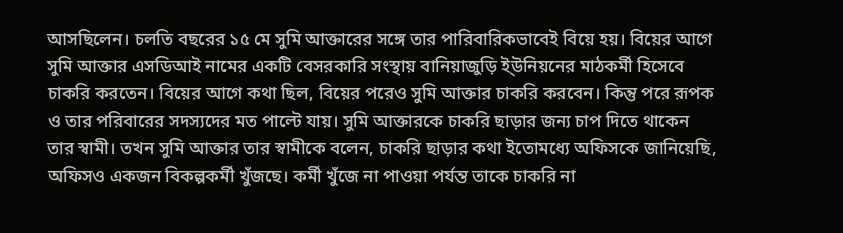আসছিলেন। চলতি বছরের ১৫ মে সুমি আক্তারের সঙ্গে তার পারিবারিকভাবেই বিয়ে হয়। বিয়ের আগে সুমি আক্তার এসডিআই নামের একটি বেসরকারি সংস্থায় বানিয়াজুড়ি ই্উনিয়নের মাঠকর্মী হিসেবে চাকরি করতেন। বিয়ের আগে কথা ছিল, বিয়ের পরেও সুমি আক্তার চাকরি করবেন। কিন্তু পরে রূপক ও তার পরিবারের সদস্যদের মত পাল্টে যায়। সুমি আক্তারকে চাকরি ছাড়ার জন্য চাপ দিতে থাকেন তার স্বামী। তখন সুমি আক্তার তার স্বামীকে বলেন, চাকরি ছাড়ার কথা ইতোমধ্যে অফিসকে জানিয়েছি, অফিসও একজন বিকল্পকর্মী খুঁজছে। কর্মী খুঁজে না পাওয়া পর্যন্ত তাকে চাকরি না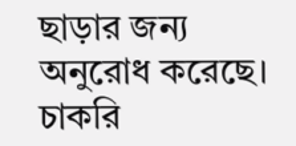ছাড়ার জন্য অনুরোধ করেছে। চাকরি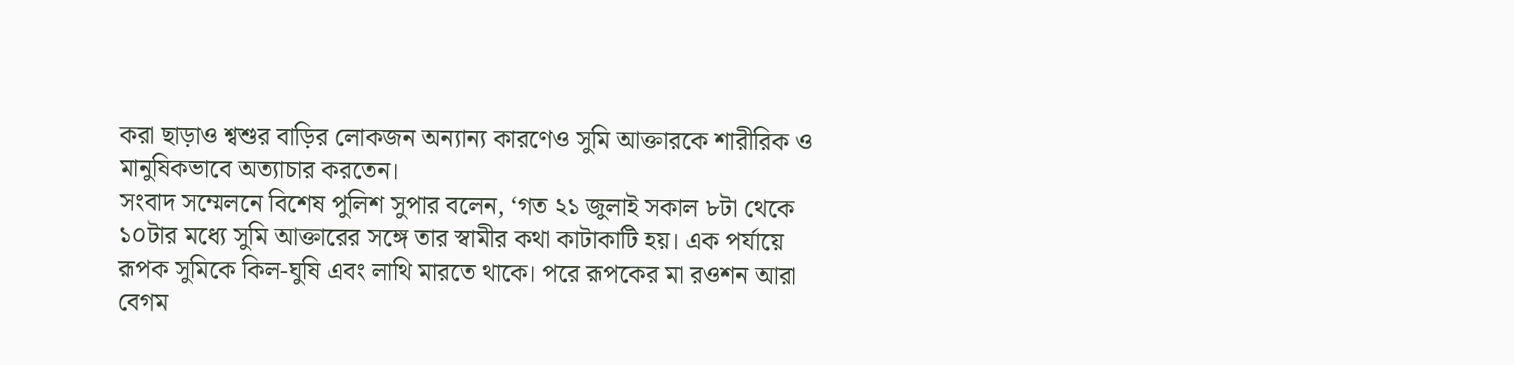করা ছাড়াও শ্বশুর বাড়ির লোকজন অন্যান্য কারণেও সুমি আক্তারকে শারীরিক ও মানুষিকভাবে অত্যাচার করতেন।
সংবাদ সম্মেলনে বিশেষ পুলিশ সুপার বলেন, ‘গত ২১ জুলাই সকাল ৮টা থেকে ১০টার মধ্যে সুমি আক্তারের সঙ্গে তার স্বামীর কথা কাটাকাটি হয়। এক পর্যায়ে রূপক সুমিকে কিল-ঘুষি এবং লাথি মারতে থাকে। পরে রূপকের মা রওশন আরা বেগম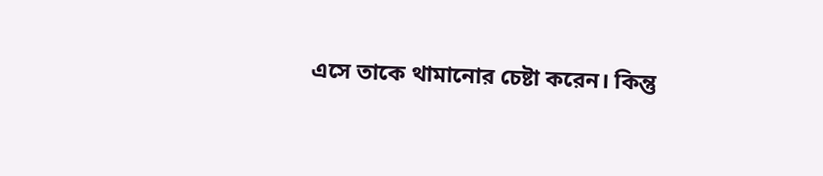এসে তাকে থামানোর চেষ্টা করেন। কিন্তু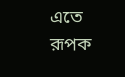এতে রূপক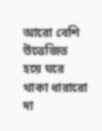আরো বেশি উত্তেজিত হয়ে ঘরে থাকা ধারারো দা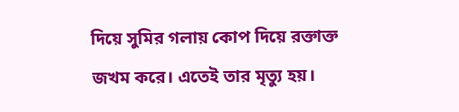দিয়ে সুমির গলায় কোপ দিয়ে রক্তাক্ত জখম করে। এতেই তার মৃত্যু হয়।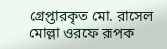গ্রেপ্তারকৃত মো. রাসেল মোল্লা ওরফে রূপক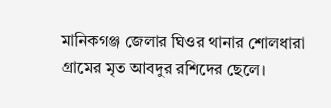মানিকগঞ্জ জেলার ঘিওর থানার শোলধারা গ্রামের মৃত আবদুর রশিদের ছেলে।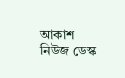আকাশ নিউজ ডেস্ক